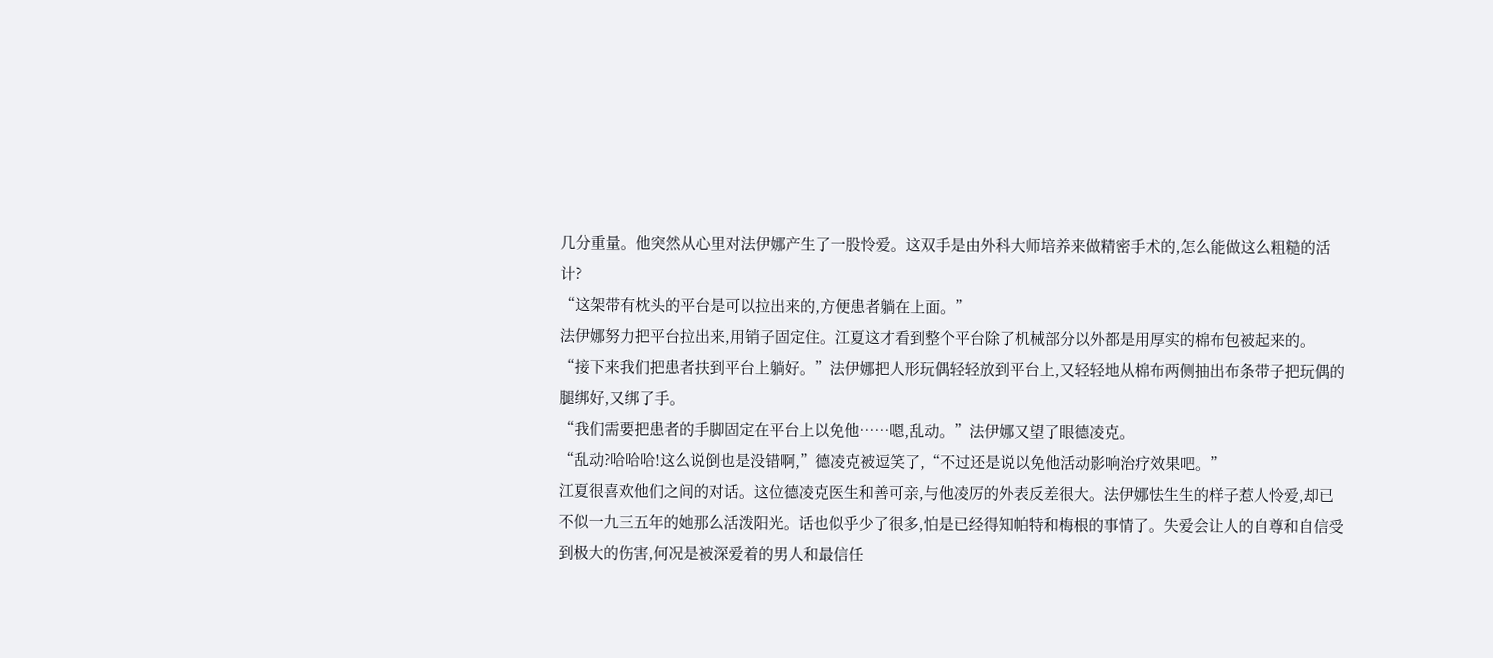几分重量。他突然从心里对法伊娜产生了一股怜爱。这双手是由外科大师培养来做精密手术的,怎么能做这么粗糙的活计?
“这架带有枕头的平台是可以拉出来的,方便患者躺在上面。”
法伊娜努力把平台拉出来,用销子固定住。江夏这才看到整个平台除了机械部分以外都是用厚实的棉布包被起来的。
“接下来我们把患者扶到平台上躺好。”法伊娜把人形玩偶轻轻放到平台上,又轻轻地从棉布两侧抽出布条带子把玩偶的腿绑好,又绑了手。
“我们需要把患者的手脚固定在平台上以免他……嗯,乱动。”法伊娜又望了眼德凌克。
“乱动?哈哈哈!这么说倒也是没错啊,”德凌克被逗笑了,“不过还是说以免他活动影响治疗效果吧。”
江夏很喜欢他们之间的对话。这位德凌克医生和善可亲,与他凌厉的外表反差很大。法伊娜怯生生的样子惹人怜爱,却已不似一九三五年的她那么活泼阳光。话也似乎少了很多,怕是已经得知帕特和梅根的事情了。失爱会让人的自尊和自信受到极大的伤害,何况是被深爱着的男人和最信任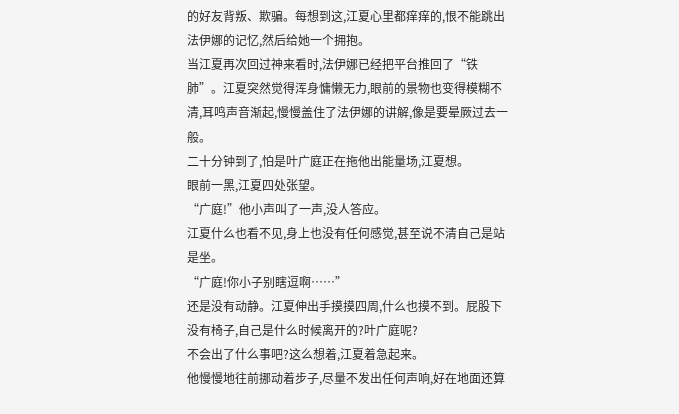的好友背叛、欺骗。每想到这,江夏心里都痒痒的,恨不能跳出法伊娜的记忆,然后给她一个拥抱。
当江夏再次回过神来看时,法伊娜已经把平台推回了“铁肺”。江夏突然觉得浑身慵懒无力,眼前的景物也变得模糊不清,耳鸣声音渐起,慢慢盖住了法伊娜的讲解,像是要晕厥过去一般。
二十分钟到了,怕是叶广庭正在拖他出能量场,江夏想。
眼前一黑,江夏四处张望。
“广庭!”他小声叫了一声,没人答应。
江夏什么也看不见,身上也没有任何感觉,甚至说不清自己是站是坐。
“广庭!你小子别瞎逗啊……”
还是没有动静。江夏伸出手摸摸四周,什么也摸不到。屁股下没有椅子,自己是什么时候离开的?叶广庭呢?
不会出了什么事吧?这么想着,江夏着急起来。
他慢慢地往前挪动着步子,尽量不发出任何声响,好在地面还算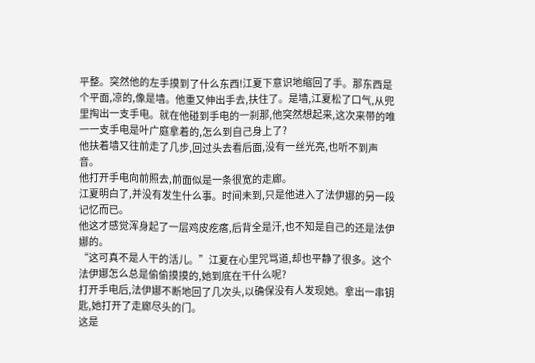平整。突然他的左手摸到了什么东西!江夏下意识地缩回了手。那东西是个平面,凉的,像是墙。他重又伸出手去,扶住了。是墙,江夏松了口气,从兜里掏出一支手电。就在他碰到手电的一刹那,他突然想起来,这次来带的唯一一支手电是叶广庭拿着的,怎么到自己身上了?
他扶着墙又往前走了几步,回过头去看后面,没有一丝光亮,也听不到声音。
他打开手电向前照去,前面似是一条很宽的走廊。
江夏明白了,并没有发生什么事。时间未到,只是他进入了法伊娜的另一段记忆而已。
他这才感觉浑身起了一层鸡皮疙瘩,后背全是汗,也不知是自己的还是法伊娜的。
“这可真不是人干的活儿。”江夏在心里咒骂道,却也平静了很多。这个法伊娜怎么总是偷偷摸摸的,她到底在干什么呢?
打开手电后,法伊娜不断地回了几次头,以确保没有人发现她。拿出一串钥匙,她打开了走廊尽头的门。
这是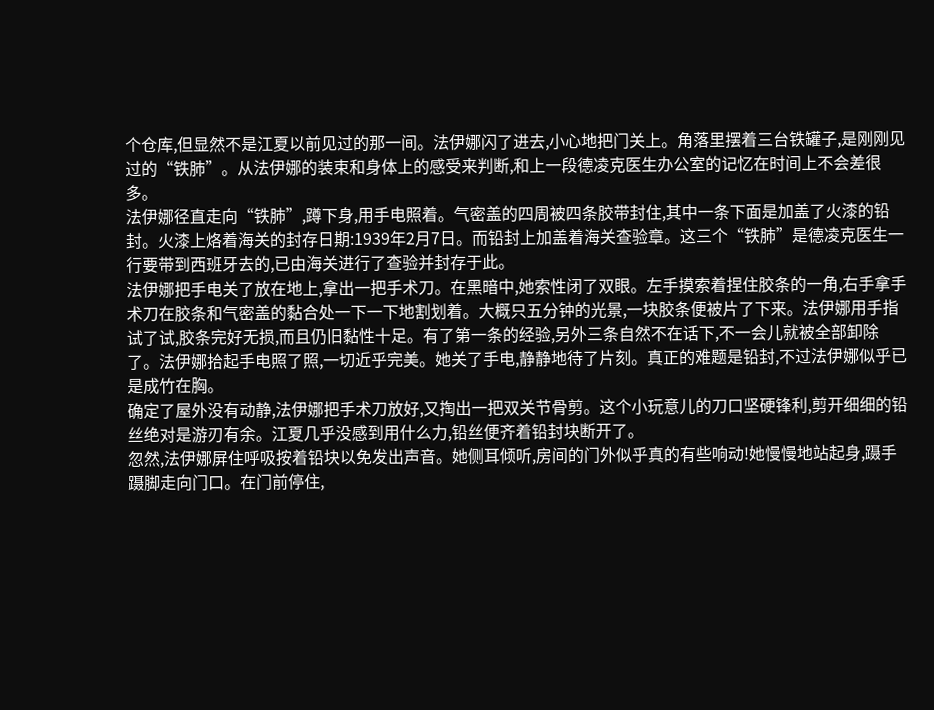个仓库,但显然不是江夏以前见过的那一间。法伊娜闪了进去,小心地把门关上。角落里摆着三台铁罐子,是刚刚见过的“铁肺”。从法伊娜的装束和身体上的感受来判断,和上一段德凌克医生办公室的记忆在时间上不会差很多。
法伊娜径直走向“铁肺”,蹲下身,用手电照着。气密盖的四周被四条胶带封住,其中一条下面是加盖了火漆的铅封。火漆上烙着海关的封存日期:1939年2月7日。而铅封上加盖着海关查验章。这三个“铁肺”是德凌克医生一行要带到西班牙去的,已由海关进行了查验并封存于此。
法伊娜把手电关了放在地上,拿出一把手术刀。在黑暗中,她索性闭了双眼。左手摸索着捏住胶条的一角,右手拿手术刀在胶条和气密盖的黏合处一下一下地割划着。大概只五分钟的光景,一块胶条便被片了下来。法伊娜用手指试了试,胶条完好无损,而且仍旧黏性十足。有了第一条的经验,另外三条自然不在话下,不一会儿就被全部卸除了。法伊娜拾起手电照了照,一切近乎完美。她关了手电,静静地待了片刻。真正的难题是铅封,不过法伊娜似乎已是成竹在胸。
确定了屋外没有动静,法伊娜把手术刀放好,又掏出一把双关节骨剪。这个小玩意儿的刀口坚硬锋利,剪开细细的铅丝绝对是游刃有余。江夏几乎没感到用什么力,铅丝便齐着铅封块断开了。
忽然,法伊娜屏住呼吸按着铅块以免发出声音。她侧耳倾听,房间的门外似乎真的有些响动!她慢慢地站起身,蹑手蹑脚走向门口。在门前停住,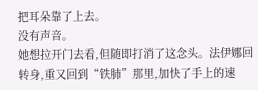把耳朵靠了上去。
没有声音。
她想拉开门去看,但随即打消了这念头。法伊娜回转身,重又回到“铁肺”那里,加快了手上的速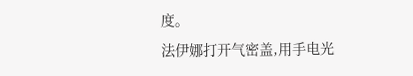度。
法伊娜打开气密盖,用手电光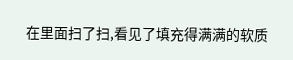在里面扫了扫,看见了填充得满满的软质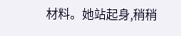材料。她站起身,稍稍